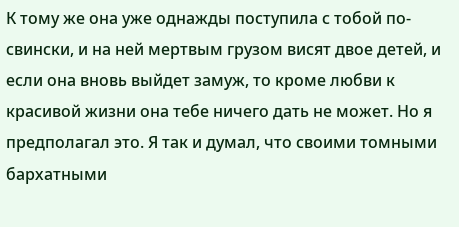К тому же она уже однажды поступила с тобой по-свински, и на ней мертвым грузом висят двое детей, и если она вновь выйдет замуж, то кроме любви к красивой жизни она тебе ничего дать не может. Но я предполагал это. Я так и думал, что своими томными бархатными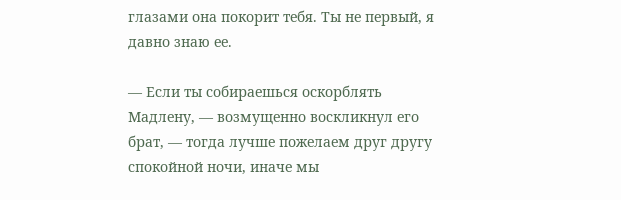глазами она покорит тебя. Ты не первый, я давно знаю ее.

— Если ты собираешься оскорблять Мадлену, — возмущенно воскликнул его брат, — тогда лучше пожелаем друг другу спокойной ночи, иначе мы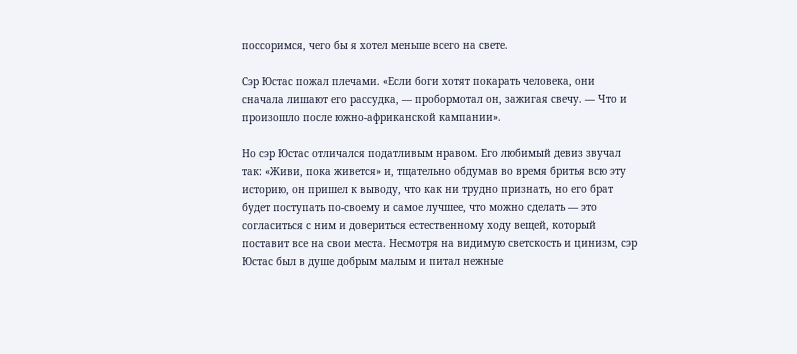поссоримся, чего бы я хотел меньше всего на свете.

Сэр Юстас пожал плечами. «Если боги хотят покарать человека, они сначала лишают его рассудка, — пробормотал он, зажигая свечу. — Что и произошло после южно-африканской кампании».

Но сэр Юстас отличался податливым нравом. Его любимый девиз звучал так: «Живи, пока живется» и, тщательно обдумав во время бритья всю эту историю, он пришел к выводу, что как ни трудно признать, но его брат будет поступать по-своему и самое лучшее, что можно сделать — это согласиться с ним и довериться естественному ходу вещей, который поставит все на свои места. Несмотря на видимую светскость и цинизм, сэр Юстас был в душе добрым малым и питал нежные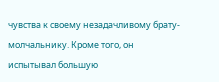чувства к своему незадачливому брату-молчальнику. Кроме того, он испытывал большую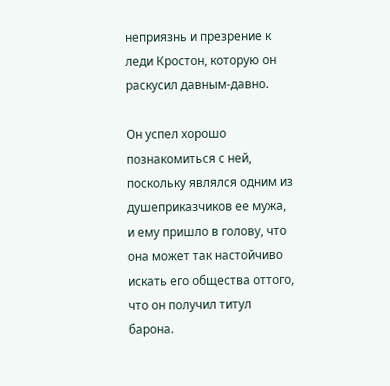неприязнь и презрение к леди Кростон, которую он раскусил давным-давно.

Он успел хорошо познакомиться с ней, поскольку являлся одним из душеприказчиков ее мужа, и ему пришло в голову, что она может так настойчиво искать его общества оттого, что он получил титул барона.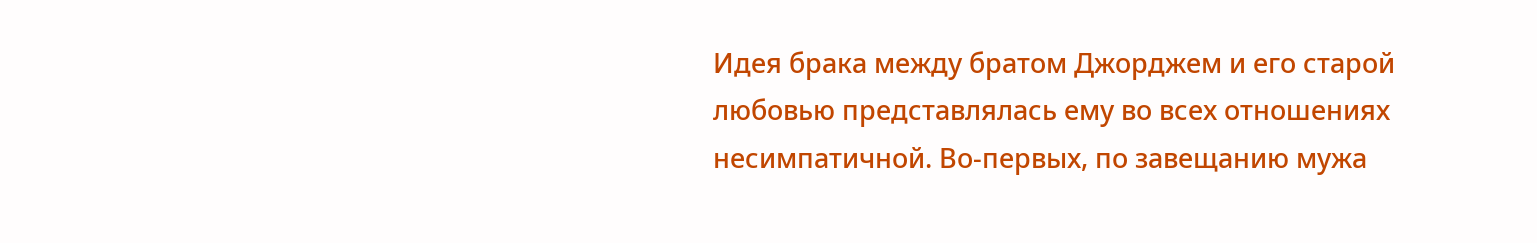Идея брака между братом Джорджем и его старой любовью представлялась ему во всех отношениях несимпатичной. Во-первых, по завещанию мужа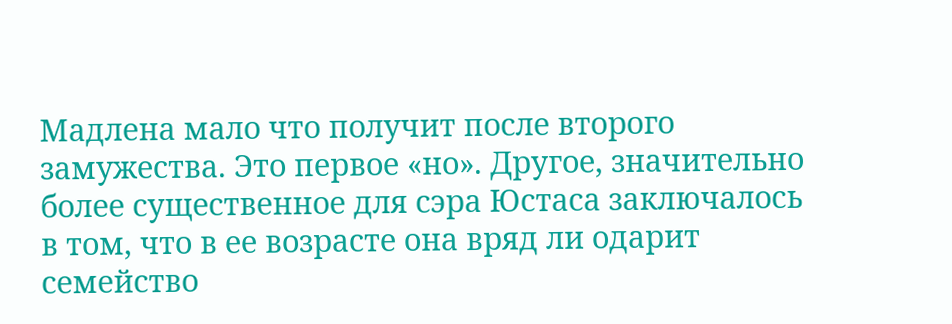Мадлена мало что получит после второго замужества. Это первое «но». Другое, значительно более существенное для сэра Юстаса заключалось в том, что в ее возрасте она вряд ли одарит семейство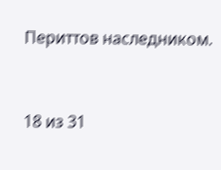Периттов наследником.



18 из 31